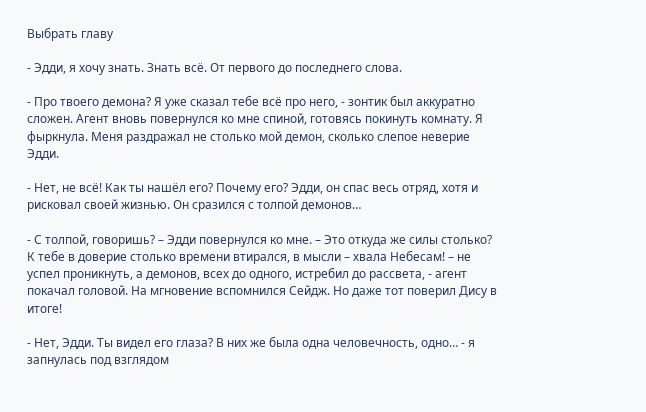Выбрать главу

- Эдди, я хочу знать. Знать всё. От первого до последнего слова.

- Про твоего демона? Я уже сказал тебе всё про него, - зонтик был аккуратно сложен. Агент вновь повернулся ко мне спиной, готовясь покинуть комнату. Я фыркнула. Меня раздражал не столько мой демон, сколько слепое неверие Эдди.

- Нет, не всё! Как ты нашёл его? Почему его? Эдди, он спас весь отряд, хотя и рисковал своей жизнью. Он сразился с толпой демонов…

- С толпой, говоришь? – Эдди повернулся ко мне. – Это откуда же силы столько? К тебе в доверие столько времени втирался, в мысли – хвала Небесам! – не успел проникнуть, а демонов, всех до одного, истребил до рассвета, - агент покачал головой. На мгновение вспомнился Сейдж. Но даже тот поверил Дису в итоге!

- Нет, Эдди. Ты видел его глаза? В них же была одна человечность, одно… - я запнулась под взглядом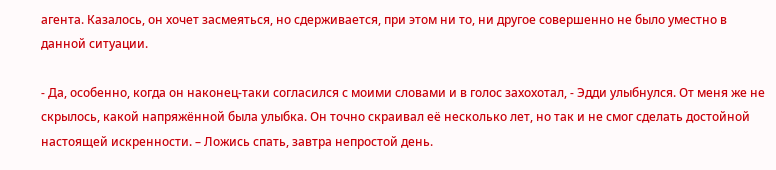агента. Казалось, он хочет засмеяться, но сдерживается, при этом ни то, ни другое совершенно не было уместно в данной ситуации.

- Да, особенно, когда он наконец-таки согласился с моими словами и в голос захохотал, - Эдди улыбнулся. От меня же не скрылось, какой напряжённой была улыбка. Он точно скраивал её несколько лет, но так и не смог сделать достойной настоящей искренности. – Ложись спать, завтра непростой день.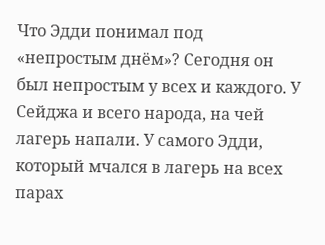Что Эдди понимал под «непростым днём»? Сегодня он был непростым у всех и каждого. У Сейджа и всего народа, на чей лагерь напали. У самого Эдди, который мчался в лагерь на всех парах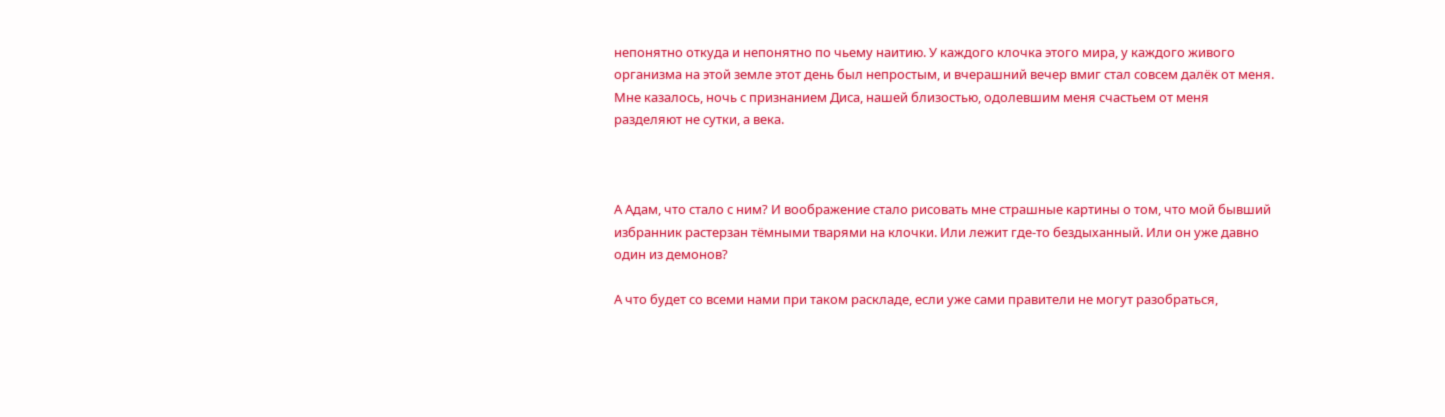непонятно откуда и непонятно по чьему наитию. У каждого клочка этого мира, у каждого живого организма на этой земле этот день был непростым, и вчерашний вечер вмиг стал совсем далёк от меня. Мне казалось, ночь с признанием Диса, нашей близостью, одолевшим меня счастьем от меня разделяют не сутки, а века.



А Адам, что стало с ним? И воображение стало рисовать мне страшные картины о том, что мой бывший избранник растерзан тёмными тварями на клочки. Или лежит где-то бездыханный. Или он уже давно один из демонов?

А что будет со всеми нами при таком раскладе, если уже сами правители не могут разобраться,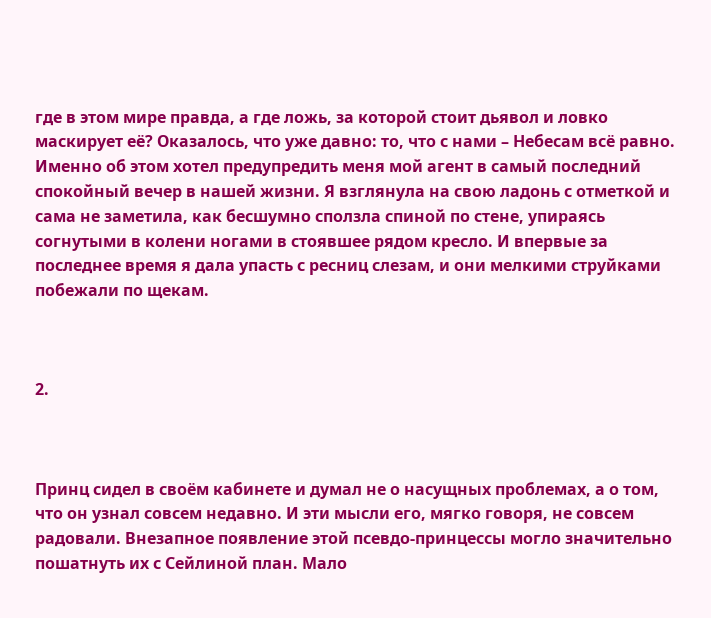где в этом мире правда, а где ложь, за которой стоит дьявол и ловко маскирует её? Оказалось, что уже давно: то, что с нами – Небесам всё равно. Именно об этом хотел предупредить меня мой агент в самый последний спокойный вечер в нашей жизни. Я взглянула на свою ладонь с отметкой и сама не заметила, как бесшумно сползла спиной по стене, упираясь согнутыми в колени ногами в стоявшее рядом кресло. И впервые за последнее время я дала упасть с ресниц слезам, и они мелкими струйками побежали по щекам.



2.



Принц сидел в своём кабинете и думал не о насущных проблемах, а о том, что он узнал совсем недавно. И эти мысли его, мягко говоря, не совсем радовали. Внезапное появление этой псевдо-принцессы могло значительно пошатнуть их с Сейлиной план. Мало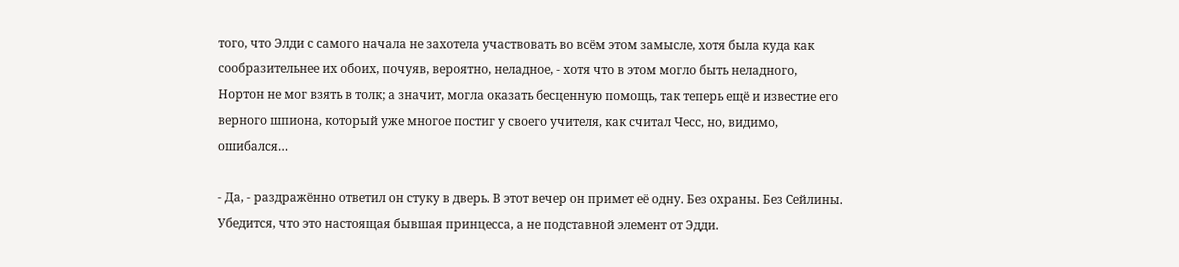того, что Элди с самого начала не захотела участвовать во всём этом замысле, хотя была куда как сообразительнее их обоих, почуяв, вероятно, неладное, - хотя что в этом могло быть неладного, Нортон не мог взять в толк; а значит, могла оказать бесценную помощь, так теперь ещё и известие его верного шпиона, который уже многое постиг у своего учителя, как считал Чесс, но, видимо, ошибался…

- Да, - раздражённо ответил он стуку в дверь. В этот вечер он примет её одну. Без охраны. Без Сейлины. Убедится, что это настоящая бывшая принцесса, а не подставной элемент от Эдди.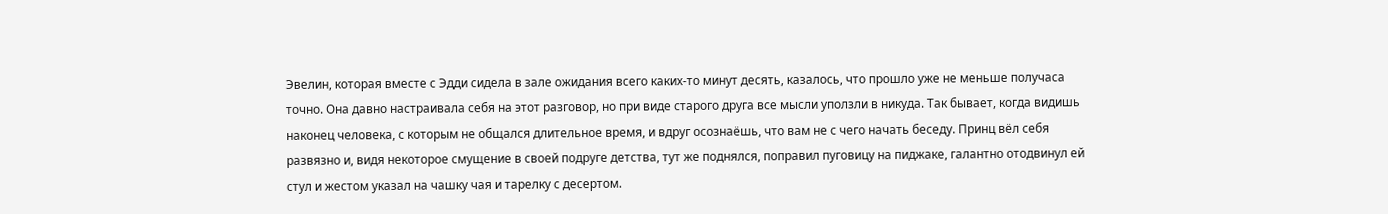Эвелин, которая вместе с Эдди сидела в зале ожидания всего каких-то минут десять, казалось, что прошло уже не меньше получаса точно. Она давно настраивала себя на этот разговор, но при виде старого друга все мысли уползли в никуда. Так бывает, когда видишь наконец человека, с которым не общался длительное время, и вдруг осознаёшь, что вам не с чего начать беседу. Принц вёл себя развязно и, видя некоторое смущение в своей подруге детства, тут же поднялся, поправил пуговицу на пиджаке, галантно отодвинул ей стул и жестом указал на чашку чая и тарелку с десертом.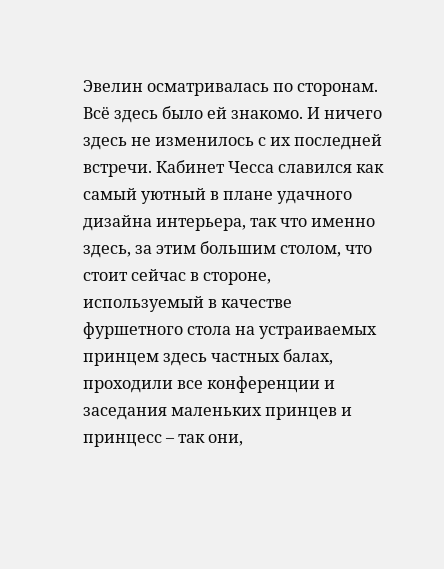Эвелин осматривалась по сторонам. Всё здесь было ей знакомо. И ничего здесь не изменилось с их последней встречи. Кабинет Чесса славился как самый уютный в плане удачного дизайна интерьера, так что именно здесь, за этим большим столом, что стоит сейчас в стороне, используемый в качестве фуршетного стола на устраиваемых принцем здесь частных балах, проходили все конференции и заседания маленьких принцев и принцесс – так они,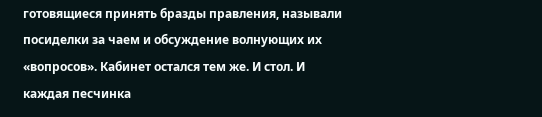готовящиеся принять бразды правления, называли посиделки за чаем и обсуждение волнующих их «вопросов». Кабинет остался тем же. И стол. И каждая песчинка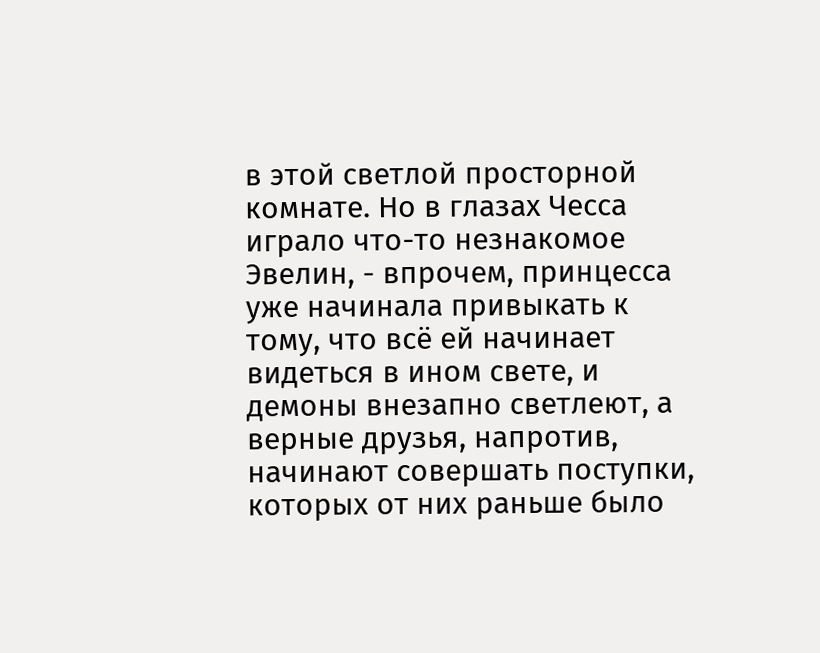в этой светлой просторной комнате. Но в глазах Чесса играло что-то незнакомое Эвелин, - впрочем, принцесса уже начинала привыкать к тому, что всё ей начинает видеться в ином свете, и демоны внезапно светлеют, а верные друзья, напротив, начинают совершать поступки, которых от них раньше было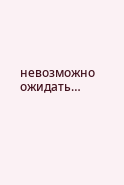невозможно ожидать…